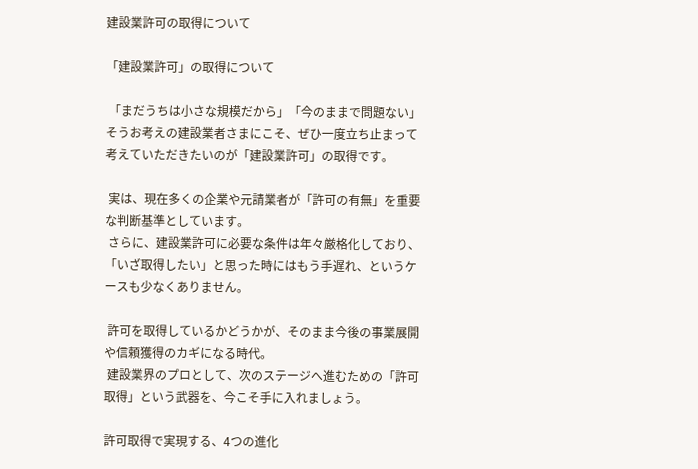建設業許可の取得について

「建設業許可」の取得について

 「まだうちは小さな規模だから」「今のままで問題ない」
そうお考えの建設業者さまにこそ、ぜひ一度立ち止まって考えていただきたいのが「建設業許可」の取得です。

 実は、現在多くの企業や元請業者が「許可の有無」を重要な判断基準としています。
 さらに、建設業許可に必要な条件は年々厳格化しており、「いざ取得したい」と思った時にはもう手遅れ、というケースも少なくありません。

 許可を取得しているかどうかが、そのまま今後の事業展開や信頼獲得のカギになる時代。
 建設業界のプロとして、次のステージへ進むための「許可取得」という武器を、今こそ手に入れましょう。

許可取得で実現する、4つの進化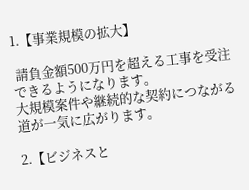1.【事業規模の拡大】

 請負金額500万円を超える工事を受注できるようになります。
大規模案件や継続的な契約につながる道が一気に広がります。

2.【ビジネスと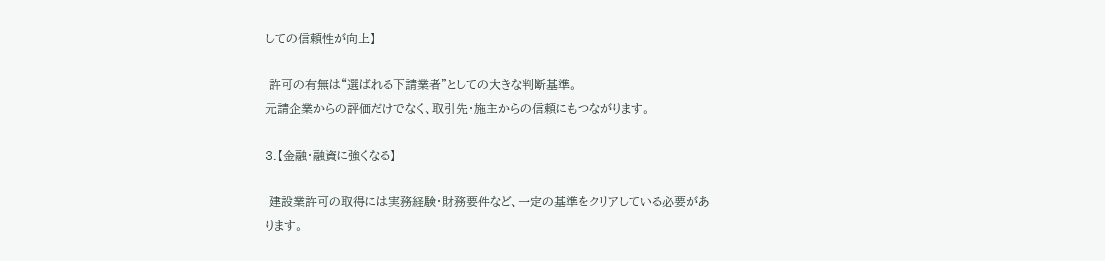しての信頼性が向上】

 許可の有無は“選ばれる下請業者”としての大きな判断基準。
元請企業からの評価だけでなく、取引先・施主からの信頼にもつながります。

3.【金融・融資に強くなる】

 建設業許可の取得には実務経験・財務要件など、一定の基準をクリアしている必要があります。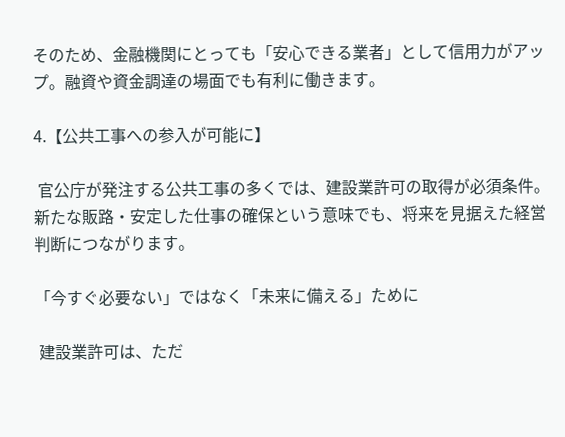そのため、金融機関にとっても「安心できる業者」として信用力がアップ。融資や資金調達の場面でも有利に働きます。

4.【公共工事への参入が可能に】

 官公庁が発注する公共工事の多くでは、建設業許可の取得が必須条件。
新たな販路・安定した仕事の確保という意味でも、将来を見据えた経営判断につながります。

「今すぐ必要ない」ではなく「未来に備える」ために

 建設業許可は、ただ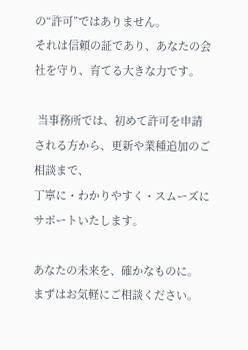の“許可”ではありません。
それは信頼の証であり、あなたの会社を守り、育てる大きな力です。

 当事務所では、初めて許可を申請される方から、更新や業種追加のご相談まで、
丁寧に・わかりやすく・スムーズにサポートいたします。

あなたの未来を、確かなものに。
まずはお気軽にご相談ください。